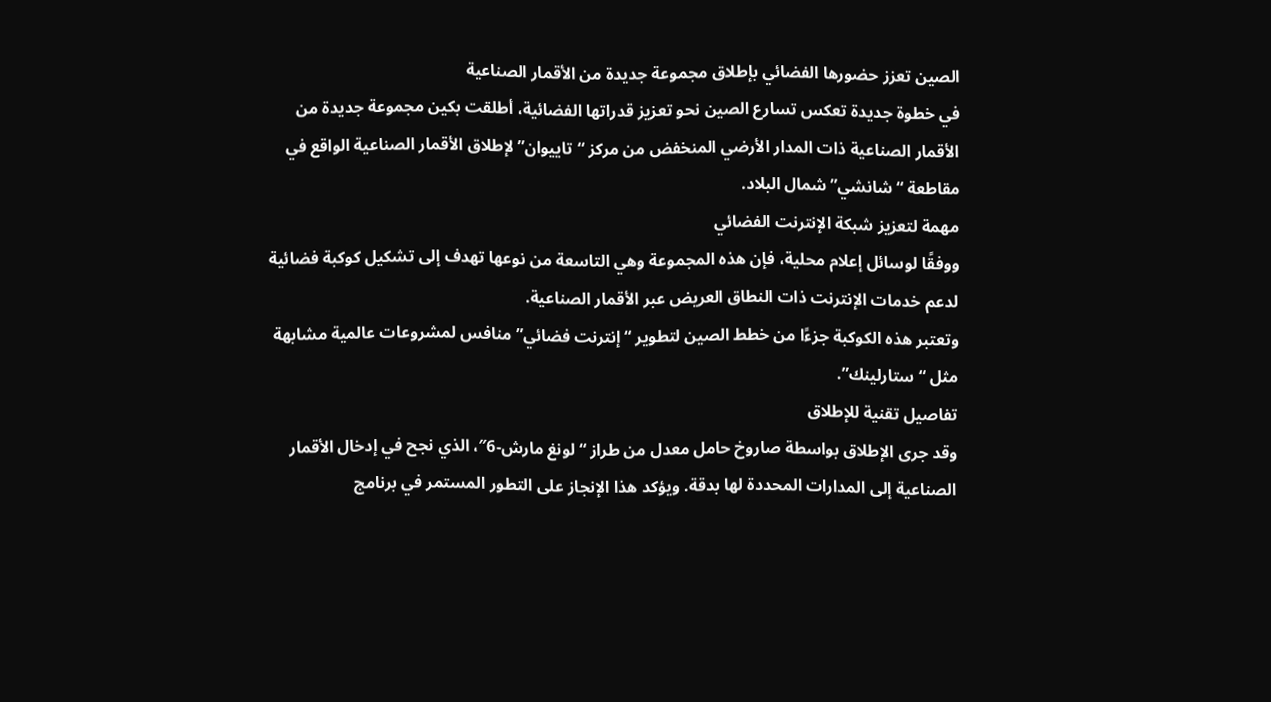الصين تعزز حضورها الفضائي بإطلاق مجموعة جديدة من الأقمار الصناعية
في خطوة جديدة تعكس تسارع الصين نحو تعزيز قدراتها الفضائية، أطلقت بكين مجموعة جديدة من الأقمار الصناعية ذات المدار الأرضي المنخفض من مركز “تاييوان” لإطلاق الأقمار الصناعية الواقع في مقاطعة “شانشي” شمال البلاد.
مهمة لتعزيز شبكة الإنترنت الفضائي
ووفقًا لوسائل إعلام محلية، فإن هذه المجموعة وهي التاسعة من نوعها تهدف إلى تشكيل كوكبة فضائية لدعم خدمات الإنترنت ذات النطاق العريض عبر الأقمار الصناعية.
وتعتبر هذه الكوكبة جزءًا من خطط الصين لتطوير “إنترنت فضائي” منافس لمشروعات عالمية مشابهة مثل “ستارلينك”.
تفاصيل تقنية للإطلاق
وقد جرى الإطلاق بواسطة صاروخ حامل معدل من طراز “لونغ مارش-6″، الذي نجح في إدخال الأقمار الصناعية إلى المدارات المحددة لها بدقة. ويؤكد هذا الإنجاز على التطور المستمر في برنامج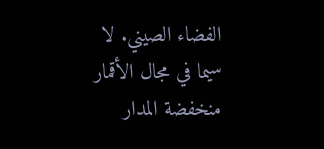الفضاء الصيني. لا سيما في مجال الأقمار منخفضة المدار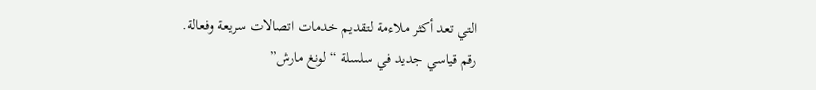التي تعد أكثر ملاءمة لتقديم خدمات اتصالات سريعة وفعالة.
رقم قياسي جديد في سلسلة “لونغ مارش”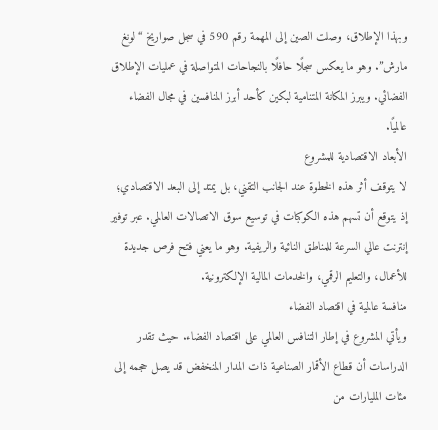وبهذا الإطلاق، وصلت الصين إلى المهمة رقم 590 في سجل صواريخ “لونغ مارش”. وهو ما يعكس سجلًا حافلًا بالنجاحات المتواصلة في عمليات الإطلاق الفضائي. ويبرز المكانة المتنامية لبكين كأحد أبرز المنافسين في مجال الفضاء عالميًا.
الأبعاد الاقتصادية للمشروع
لا يتوقف أثر هذه الخطوة عند الجانب التقني، بل يمتد إلى البعد الاقتصادي؛ إذ يتوقع أن تسهم هذه الكوكبات في توسيع سوق الاتصالات العالمي. عبر توفير إنترنت عالي السرعة للمناطق النائية والريفية. وهو ما يعني فتح فرص جديدة للأعمال، والتعليم الرقمي، والخدمات المالية الإلكترونية.
منافسة عالمية في اقتصاد الفضاء
ويأتي المشروع في إطار التنافس العالمي على اقتصاد الفضاء. حيث تقدر الدراسات أن قطاع الأقمار الصناعية ذات المدار المنخفض قد يصل حجمه إلى مئات المليارات من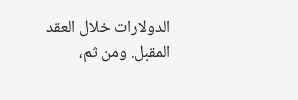الدولارات خلال العقد المقبل. ومن ثم،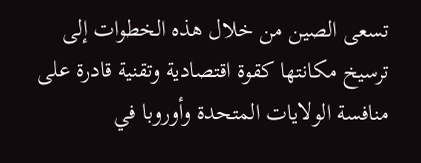تسعى الصين من خلال هذه الخطوات إلى ترسيخ مكانتها كقوة اقتصادية وتقنية قادرة على منافسة الولايات المتحدة وأوروبا في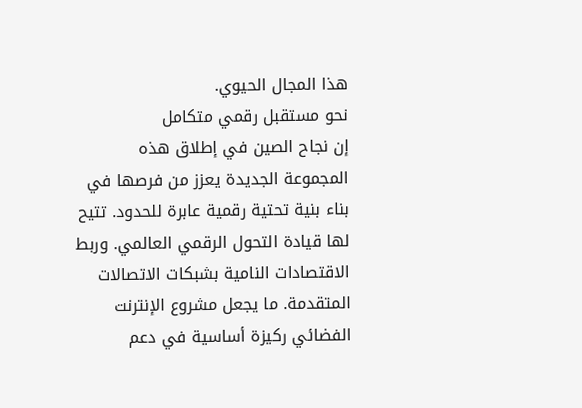هذا المجال الحيوي.
نحو مستقبل رقمي متكامل
إن نجاح الصين في إطلاق هذه المجموعة الجديدة يعزز من فرصها في بناء بنية تحتية رقمية عابرة للحدود. تتيح لها قيادة التحول الرقمي العالمي. وربط الاقتصادات النامية بشبكات الاتصالات المتقدمة. ما يجعل مشروع الإنترنت الفضائي ركيزة أساسية في دعم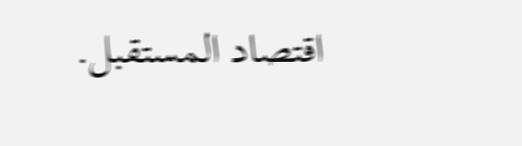اقتصاد المستقبل.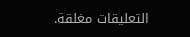التعليقات مغلقة.